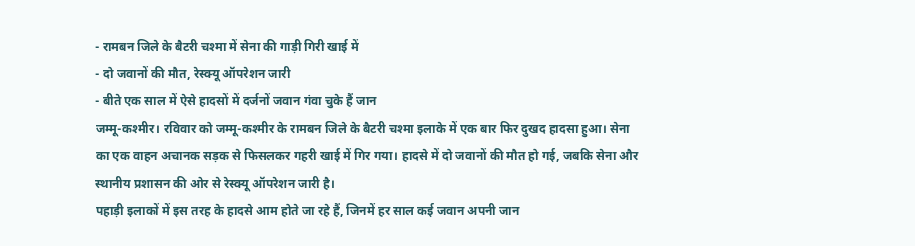- रामबन जिले के बैटरी चश्मा में सेना की गाड़ी गिरी खाई में
- दो जवानों की मौत, रेस्क्यू ऑपरेशन जारी
- बीते एक साल में ऐसे हादसों में दर्जनों जवान गंवा चुके हैं जान
जम्मू-कश्मीर। रविवार को जम्मू-कश्मीर के रामबन जिले के बैटरी चश्मा इलाके में एक बार फिर दुखद हादसा हुआ। सेना का एक वाहन अचानक सड़क से फिसलकर गहरी खाई में गिर गया। हादसे में दो जवानों की मौत हो गई, जबकि सेना और स्थानीय प्रशासन की ओर से रेस्क्यू ऑपरेशन जारी है।
पहाड़ी इलाकों में इस तरह के हादसे आम होते जा रहे हैं, जिनमें हर साल कई जवान अपनी जान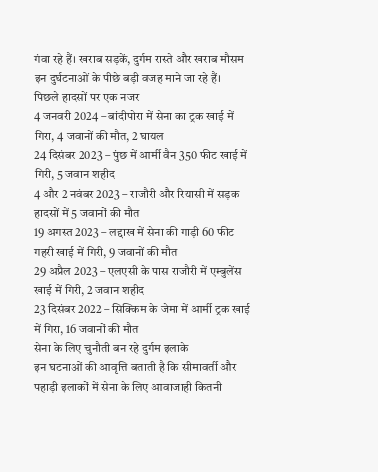गंवा रहे हैं। खराब सड़कें, दुर्गम रास्ते और खराब मौसम इन दुर्घटनाओं के पीछे बड़ी वजह माने जा रहे हैं।
पिछले हादसों पर एक नजर
4 जनवरी 2024 – बांदीपोरा में सेना का ट्रक खाई में गिरा, 4 जवानों की मौत, 2 घायल
24 दिसंबर 2023 – पुंछ में आर्मी वैन 350 फीट खाई में गिरी, 5 जवान शहीद
4 और 2 नवंबर 2023 – राजौरी और रियासी में सड़क हादसों में 5 जवानों की मौत
19 अगस्त 2023 – लद्दाख में सेना की गाड़ी 60 फीट गहरी खाई में गिरी, 9 जवानों की मौत
29 अप्रैल 2023 – एलएसी के पास राजौरी में एम्बुलेंस खाई में गिरी, 2 जवान शहीद
23 दिसंबर 2022 – सिक्किम के जेमा में आर्मी ट्रक खाई में गिरा, 16 जवानों की मौत
सेना के लिए चुनौती बन रहे दुर्गम इलाके
इन घटनाओं की आवृत्ति बताती है कि सीमावर्ती और पहाड़ी इलाकों में सेना के लिए आवाजाही कितनी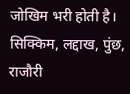जोखिम भरी होती है। सिक्किम, लद्दाख, पुंछ, राजौरी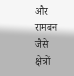और रामबन जैसे क्षेत्रों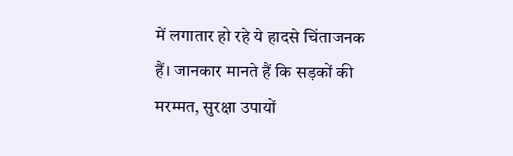में लगातार हो रहे ये हादसे चिंताजनक हैं। जानकार मानते हैं कि सड़कों की मरम्मत, सुरक्षा उपायों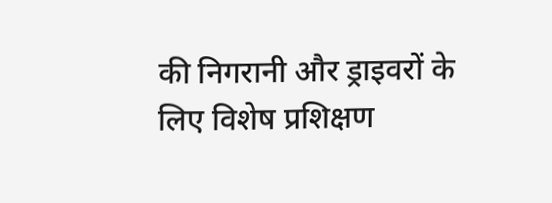की निगरानी और ड्राइवरों के लिए विशेष प्रशिक्षण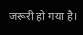जरूरी हो गया है।